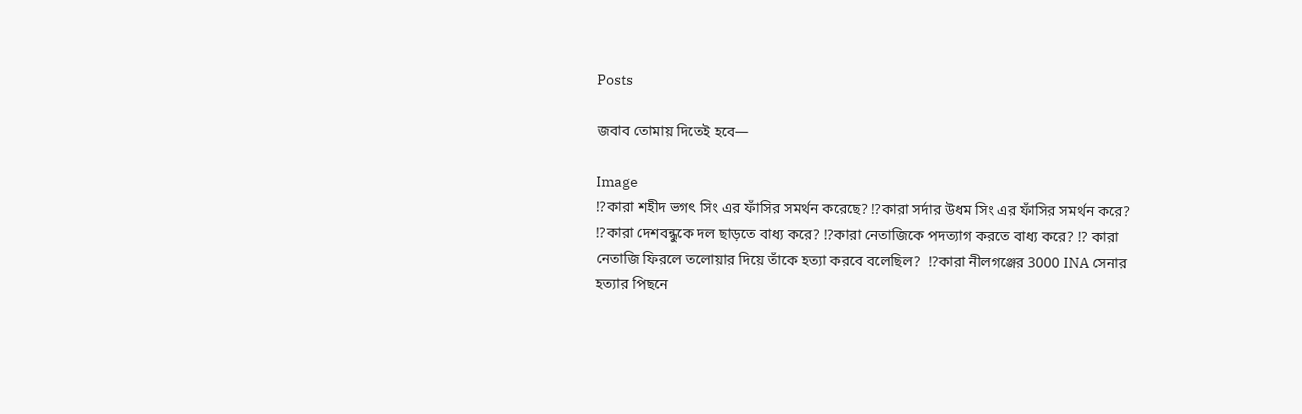Posts

জবাব তোমায় দিতেই হবে—

Image
⁉কারা শহীদ ভগৎ সিং এর ফাঁসির সমর্থন করেছে? ⁉কারা সর্দার উধম সিং এর ফাঁসির সমর্থন করে? ⁉কারা দেশবন্ধুকে দল ছাড়তে বাধ্য করে? ⁉কারা নেতাজিকে পদত্যাগ করতে বাধ্য করে? ⁉ কারা নেতাজি ফিরলে তলোয়ার দিয়ে তাঁকে হত্যা করবে বলেছিল?  ⁉কারা নীলগঞ্জের 3000 INA সেনার হত্যার পিছনে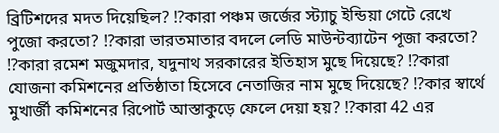ব্রিটিশদের মদত দিয়েছিল? ⁉কারা পঞ্চম জর্জের স্ট্যাচু ইন্ডিয়া গেটে রেখে পুজো করতো? ⁉কারা ভারতমাতার বদলে লেডি মাউন্টব্যাটেন পূজা করতো? ⁉কারা রমেশ মজুমদার, যদুনাথ সরকারের ইতিহাস মুছে দিয়েছে? ⁉কারা যোজনা কমিশনের প্রতিষ্ঠাতা হিসেবে নেতাজির নাম মুছে দিয়েছে? ⁉কার স্বার্থে মুখার্জী কমিশনের রিপোর্ট আস্তাকুড়ে ফেলে দেয়া হয়? ⁉কারা 42 এর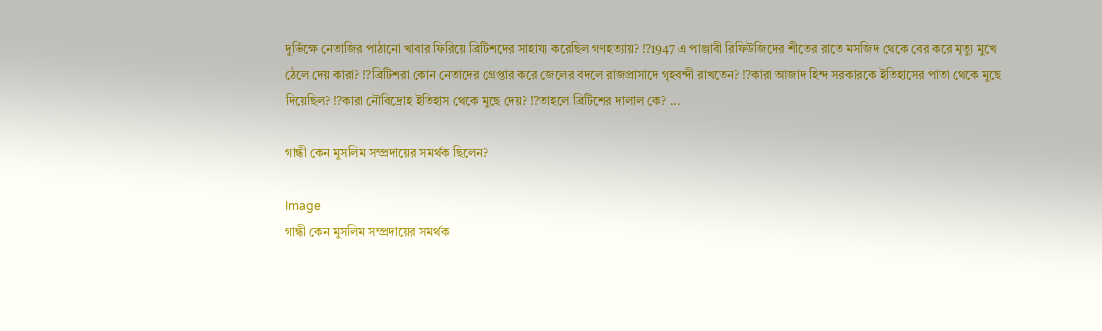দুর্ভিক্ষে নেতাজির পাঠানো খাবার ফিরিয়ে ব্রিটিশদের সাহায্য করেছিল গণহত্যায়? ⁉1947 এ পাঞ্জাবী রিফিউজিদের শীতের রাতে মসজিদ থেকে বের করে মৃত্যু মুখে ঠেলে দেয় কারা? ⁉ব্রিটিশরা কোন নেতাদের গ্রেপ্তার করে জেলের বদলে রাজপ্রাসাদে গৃহবন্দী রাখতেন? ⁉কারা আজাদ হিন্দ সরকারকে ইতিহাসের পাতা থেকে মুছে দিয়েছিল? ⁉কারা নৌবিদ্রোহ ইতিহাস থেকে মুছে দেয়? ⁉তাহলে ব্রিটিশের দালাল কে? ...

গান্ধী কেন মুসলিম সম্প্রদায়ের সমর্থক ছিলেন?

Image
গান্ধী কেন মুসলিম সম্প্রদায়ের সমর্থক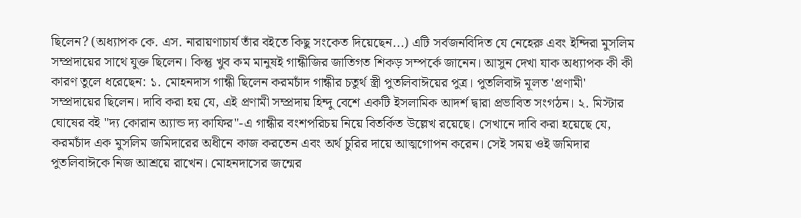ছিলেন? (অধ্যাপক কে. এস. নারায়ণাচাৰ্য তাঁর বইতে কিছু সংকেত দিয়েছেন...) এটি সর্বজনবিদিত যে নেহেরু এবং ইন্দিরা মুসলিম সম্প্রদায়ের সাথে যুক্ত ছিলেন। কিন্তু খুব কম মানুষই গান্ধীজির জাতিগত শিকড় সম্পর্কে জানেন। আসুন দেখা যাক অধ্যাপক কী কী কারণ তুলে ধরেছেন: ১. মোহনদাস গান্ধী ছিলেন করমচাঁদ গান্ধীর চতুর্থ স্ত্রী পুতলিবাঈয়ের পুত্র। পুতলিবাঈ মূলত 'প্রণামী' সম্প্রদায়ের ছিলেন। দাবি করা হয় যে, এই প্রণামী সম্প্রদায় হিন্দু বেশে একটি ইসলামিক আদর্শ দ্বারা প্রভাবিত সংগঠন। ২. মিস্টার ঘোষের বই "দ্য কোরান অ্যান্ড দ্য কাফির"-এ গান্ধীর বংশপরিচয় নিয়ে বিতর্কিত উল্লেখ রয়েছে। সেখানে দাবি করা হয়েছে যে, করমচাঁদ এক মুসলিম জমিদারের অধীনে কাজ করতেন এবং অর্থ চুরির দায়ে আত্মগোপন করেন। সেই সময় ওই জমিদার পুতলিবাঈকে নিজ আশ্রয়ে রাখেন। মোহনদাসের জন্মের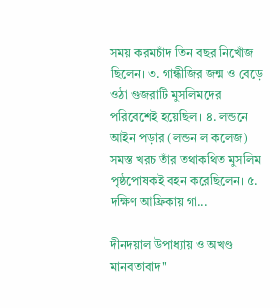সময় করমচাঁদ তিন বছর নিখোঁজ ছিলেন। ৩. গান্ধীজির জন্ম ও বেড়ে ওঠা গুজরাটি মুসলিমদের পরিবেশেই হয়েছিল। ৪. লন্ডনে আইন পড়ার (লন্ডন ল কলেজ) সমস্ত খরচ তাঁর তথাকথিত মুসলিম পৃষ্ঠপোষকই বহন করেছিলেন। ৫. দক্ষিণ আফ্রিকায় গা...

দীনদয়াল উপাধ্যায় ও অখণ্ড মানবতাবাদ''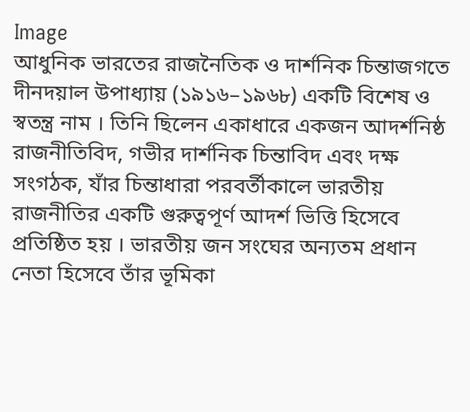Image
আধুনিক ভারতের রাজনৈতিক ও দার্শনিক চিন্তাজগতে দীনদয়াল উপাধ্যায় (১৯১৬–১৯৬৮) একটি বিশেষ ও স্বতন্ত্র নাম । তিনি ছিলেন একাধারে একজন আদর্শনিষ্ঠ রাজনীতিবিদ, গভীর দার্শনিক চিন্তাবিদ এবং দক্ষ সংগঠক, যাঁর চিন্তাধারা পরবর্তীকালে ভারতীয় রাজনীতির একটি গুরুত্বপূর্ণ আদর্শ ভিত্তি হিসেবে প্রতিষ্ঠিত হয় । ভারতীয় জন সংঘের অন্যতম প্রধান নেতা হিসেবে তাঁর ভূমিকা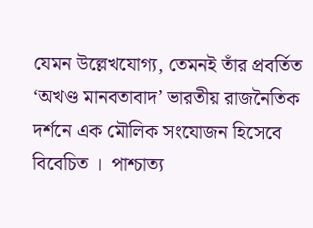যেমন উল্লেখযোগ্য, তেমনই তাঁর প্রবর্তিত ‘অখণ্ড মানবতাবাদ’ ভারতীয় রাজনৈতিক দর্শনে এক মৌলিক সংযোজন হিসেবে বিবেচিত ।  পাশ্চাত্য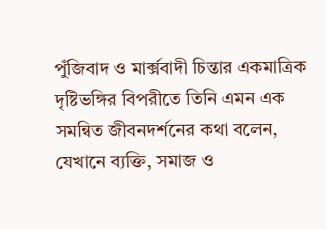পুঁজিবাদ ও মার্ক্সবাদী চিন্তার একমাত্রিক দৃষ্টিভঙ্গির বিপরীতে তিনি এমন এক সমন্বিত জীবনদর্শনের কথা বলেন, যেখানে ব্যক্তি, সমাজ ও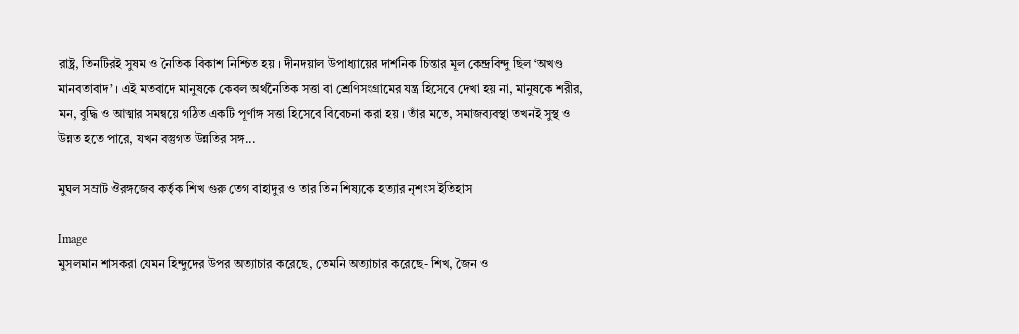রাষ্ট্র, তিনটিরই সুষম ও নৈতিক বিকাশ নিশ্চিত হয় । দীনদয়াল উপাধ্যায়ের দার্শনিক চিন্তার মূল কেন্দ্রবিন্দু ছিল ‘অখণ্ড মানবতাবাদ’ । এই মতবাদে মানুষকে কেবল অর্থনৈতিক সত্তা বা শ্রেণিসংগ্রামের যন্ত্র হিসেবে দেখা হয় না, মানুষকে শরীর, মন, বুদ্ধি ও আত্মার সমন্বয়ে গঠিত একটি পূর্ণাঙ্গ সত্তা হিসেবে বিবেচনা করা হয় । তাঁর মতে, সমাজব্যবস্থা তখনই সুস্থ ও উন্নত হতে পারে, যখন বস্তুগত উন্নতির সঙ্গ...

মুঘল সম্রাট ঔরঙ্গজেব কর্তৃক শিখ গুরু তেগ বাহাদুর ও তার তিন শিষ্যকে হত্যার নৃশংস ইতিহাস

Image
মুসলমান শাসকরা যেমন হিন্দুদের উপর অত্যাচার করেছে, তেমনি অত্যাচার করেছে- শিখ, জৈন ও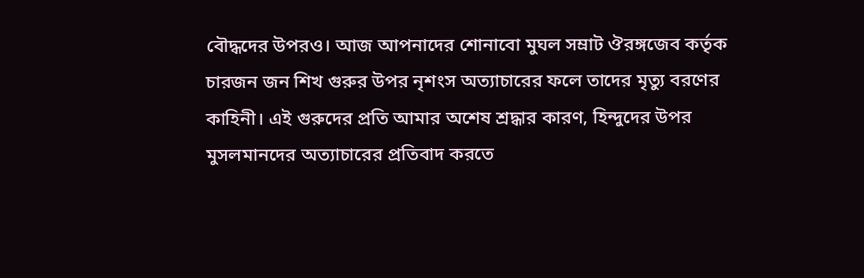বৌদ্ধদের উপরও। আজ আপনাদের শোনাবো মুঘল সম্রাট ঔরঙ্গজেব কর্তৃক চারজন জন শিখ গুরুর উপর নৃশংস অত্যাচারের ফলে তাদের মৃত্যু বরণের কাহিনী। এই গুরুদের প্রতি আমার অশেষ শ্রদ্ধার কারণ, হিন্দুদের উপর মুসলমানদের অত্যাচারের প্রতিবাদ করতে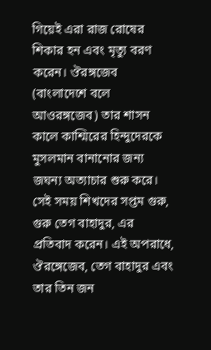গিয়েই এরা রাজ রোষের শিকার হন এবং মৃত্যু বরণ করেন। ঔরঙ্গজেব (বাংলাদেশে বলে আওরঙ্গজেব) তার শাসন কালে কাশ্মিরের হিন্দুদেরকে মুসলমান বানানোর জন্য জঘন্য অত্যাচার শুরু করে। সেই সময় শিখদের সপ্তম গুরু, গুরু তেগ বাহাদুর, এর প্রতিবাদ করেন। এই অপরাধে, ঔরঙ্গেজেব, তেগ বাহাদুর এবং তার তিন জন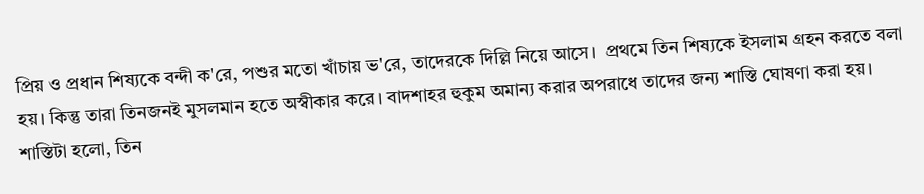প্রিয় ও প্রধান শিষ্যকে বন্দী ক'রে, পশুর মতো খাঁচায় ভ'রে, তাদেরকে দিল্লি নিয়ে আসে।  প্রথমে তিন শিষ্যকে ইসলাম গ্রহন করতে বলা হয়। কিন্তু তারা তিনজনই মুসলমান হতে অস্বীকার করে। বাদশাহর হুকুম অমান্য করার অপরাধে তাদের জন্য শাস্তি ঘোষণা করা হয়। শাস্তিটা হলো, তিন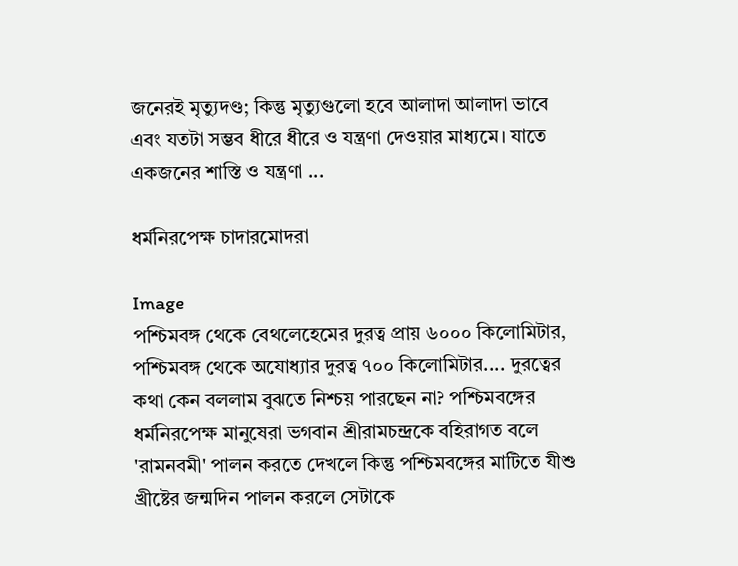জনেরই মৃত্যুদণ্ড; কিন্তু মৃত্যুগুলো হবে আলাদা আলাদা ভাবে এবং যতটা সম্ভব ধীরে ধীরে ও যন্ত্রণা দেওয়ার মাধ্যমে। যাতে একজনের শাস্তি ও যন্ত্রণা ...

ধর্মনিরপেক্ষ চাদারমোদরা

Image
পশ্চিমবঙ্গ থেকে বেথলেহেমের দুরত্ব প্রায় ৬০০০ কিলোমিটার, পশ্চিমবঙ্গ থেকে অযোধ্যার দুরত্ব ৭০০ কিলোমিটার.... দুরত্বের কথা কেন বললাম বুঝতে নিশ্চয় পারছেন না? পশ্চিমবঙ্গের ধর্মনিরপেক্ষ মানুষেরা ভগবান শ্রীরামচন্দ্রকে বহিরাগত বলে 'রামনবমী' পালন করতে দেখলে কিন্তু পশ্চিমবঙ্গের মাটিতে যীশু খ্রীষ্টের জন্মদিন পালন করলে সেটাকে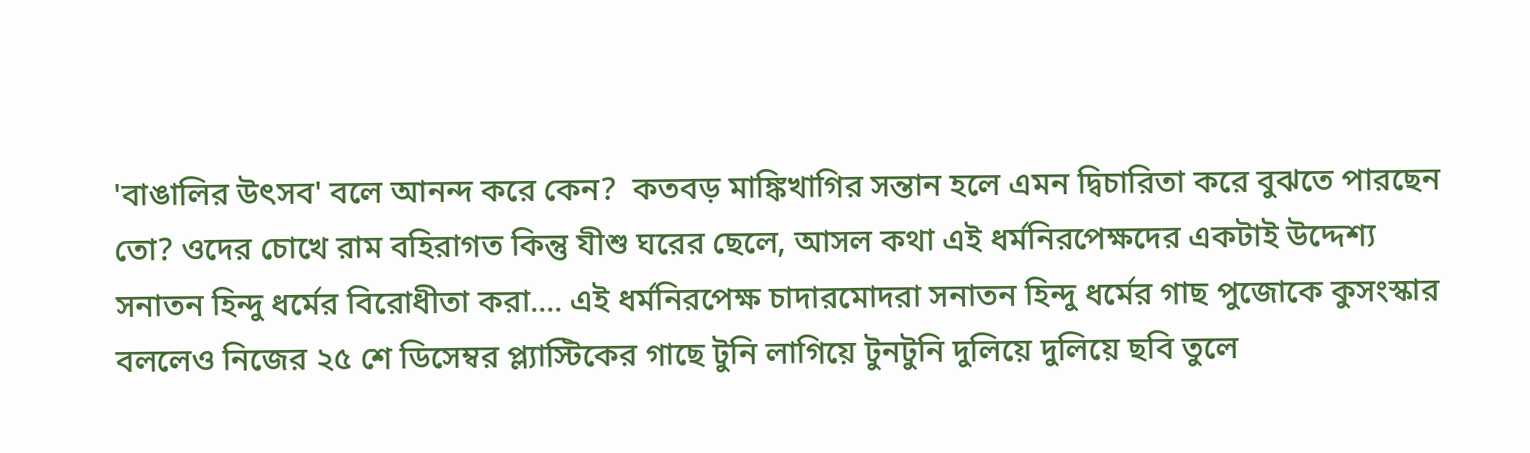'বাঙালির উৎসব' বলে আনন্দ করে কেন?  কতবড় মাঙ্কিখাগির সন্তান হলে এমন দ্বিচারিতা করে বুঝতে পারছেন তো? ওদের চোখে রাম বহিরাগত কিন্তু যীশু ঘরের ছেলে, আসল কথা এই ধর্মনিরপেক্ষদের একটাই উদ্দেশ্য সনাতন হিন্দু ধর্মের বিরোধীতা করা.... এই ধর্মনিরপেক্ষ চাদারমোদরা সনাতন হিন্দু ধর্মের গাছ পুজোকে কুসংস্কার বললেও নিজের ২৫ শে ডিসেম্বর প্ল্যাস্টিকের গাছে টুনি লাগিয়ে টুনটুনি দুলিয়ে দুলিয়ে ছবি তুলে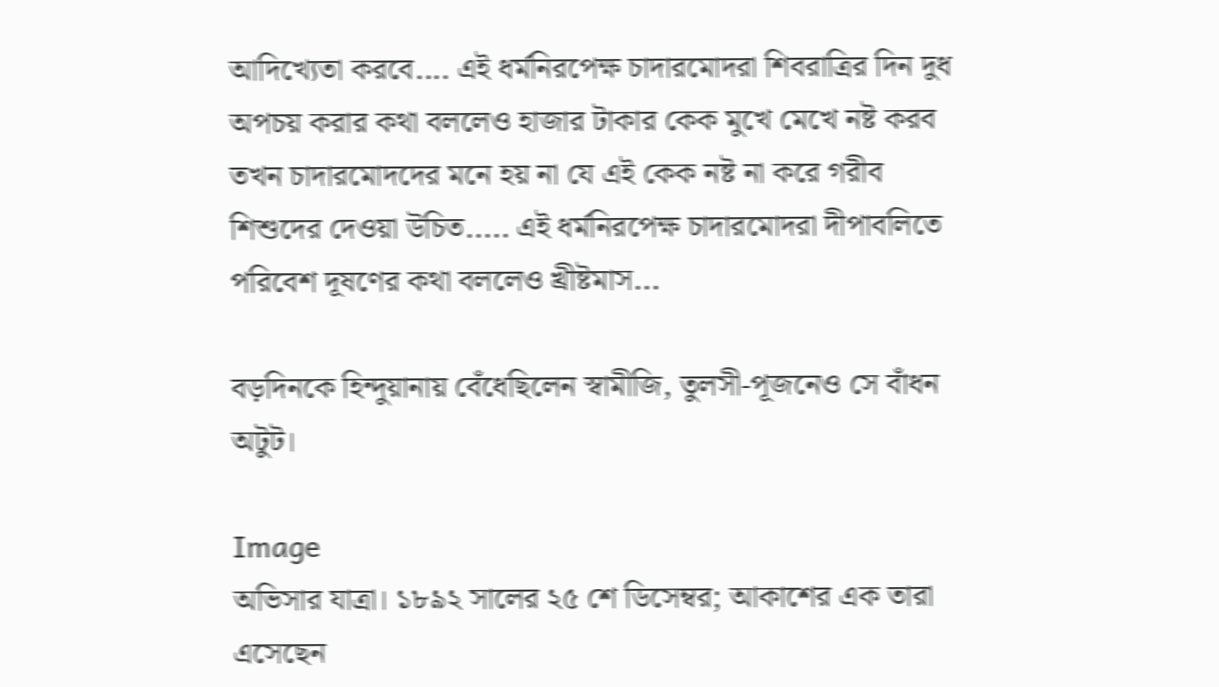আদিখ্যেতা করবে.... এই ধর্মনিরপেক্ষ চাদারমোদরা শিবরাত্রির দিন দুধ অপচয় করার কথা বললেও হাজার টাকার কেক মুখে মেখে নষ্ট করব তখন চাদারমোদদের মনে হয় না যে এই কেক নষ্ট না করে গরীব শিশুদের দেওয়া উচিত..... এই ধর্মনিরপেক্ষ চাদারমোদরা দীপাবলিতে পরিবেশ দূষণের কথা বললেও খ্রীষ্টমাস...

বড়দিনকে হিন্দুয়ানায় বেঁধেছিলেন স্বামীজি, তুলসী-পূজনেও সে বাঁধন অটুট।

Image
অভিসার যাত্রা। ১৮৯২ সালের ২৫ শে ডিসেম্বর; আকাশের এক তারা এসেছেন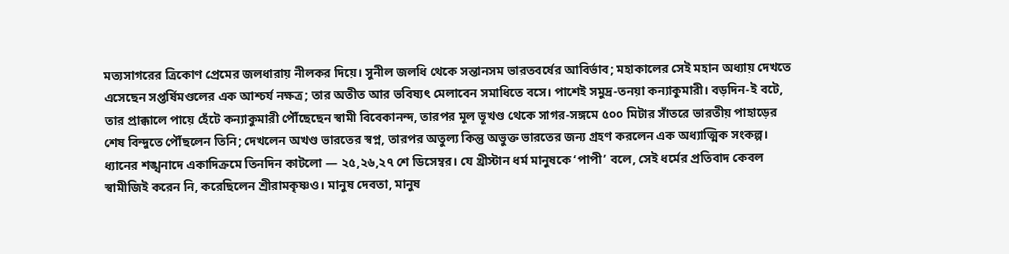মত্যসাগরের ত্রিকোণ প্রেমের জলধারায় নীলকর দিয়ে। সুনীল জলধি থেকে সন্তানসম ভারতবর্ষের আবির্ভাব; মহাকালের সেই মহান অধ্যায় দেখতে এসেছেন সপ্তর্ষিমণ্ডলের এক আশ্চর্য নক্ষত্র; তার অতীত আর ভবিষ্যৎ মেলাবেন সমাধিতে বসে। পাশেই সমুদ্র-তনয়া কন্যাকুমারী। বড়দিন-ই বটে, তার প্রাক্কালে পায়ে হেঁটে কন্যাকুমারী পৌঁছেছেন স্বামী বিবেকানন্দ, তারপর মূল ভূখণ্ড থেকে সাগর-সঙ্গমে ৫০০ মিটার সাঁতরে ভারতীয় পাহাড়ের শেষ বিন্দুতে পৌঁছলেন তিনি; দেখলেন অখণ্ড ভারতের স্বপ্ন, তারপর অতুল্য কিন্তু অভুক্ত ভারতের জন্য গ্রহণ করলেন এক অধ্যাত্মিক সংকল্প। ধ্যানের শঙ্খনাদে একাদিক্রমে তিনদিন কাটলো — ২৫,২৬,২৭ শে ডিসেম্বর। যে খ্রীস্টান ধর্ম মানুষকে ‘পাপী’ বলে, সেই ধর্মের প্রতিবাদ কেবল স্বামীজিই করেন নি, করেছিলেন শ্রীরামকৃষ্ণও। মানুষ দেবতা, মানুষ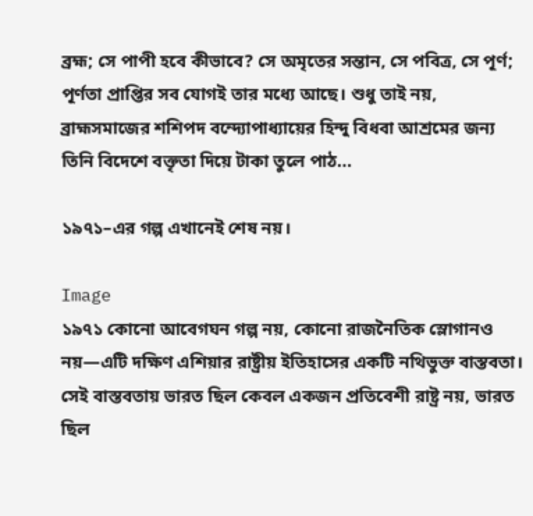ব্রহ্ম; সে পাপী হবে কীভাবে? সে অমৃতের সন্তান, সে পবিত্র, সে পূর্ণ; পূর্ণতা প্রাপ্তির সব যোগই তার মধ্যে আছে। শুধু তাই নয়, ব্রাহ্মসমাজের শশিপদ বন্দ্যোপাধ্যায়ের হিন্দু বিধবা আশ্রমের জন্য তিনি বিদেশে বক্তৃতা দিয়ে টাকা তুলে পাঠ...

১৯৭১–এর গল্প এখানেই শেষ নয়।

Image
১৯৭১ কোনো আবেগঘন গল্প নয়, কোনো রাজনৈতিক স্লোগানও নয়—এটি দক্ষিণ এশিয়ার রাষ্ট্রীয় ইতিহাসের একটি নথিভুক্ত বাস্তবতা। সেই বাস্তবতায় ভারত ছিল কেবল একজন প্রতিবেশী রাষ্ট্র নয়, ভারত ছিল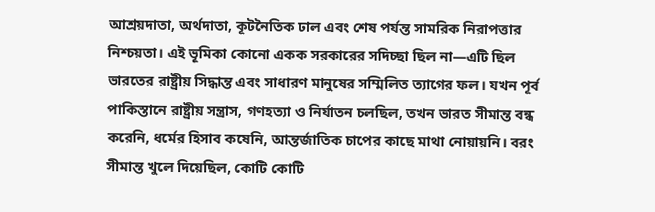আশ্রয়দাতা, অর্থদাতা, কূটনৈতিক ঢাল এবং শেষ পর্যন্ত সামরিক নিরাপত্তার নিশ্চয়তা। এই ভূমিকা কোনো একক সরকারের সদিচ্ছা ছিল না—এটি ছিল ভারতের রাষ্ট্রীয় সিদ্ধান্ত এবং সাধারণ মানুষের সম্মিলিত ত্যাগের ফল। যখন পূর্ব পাকিস্তানে রাষ্ট্রীয় সন্ত্রাস, গণহত্যা ও নির্যাতন চলছিল, তখন ভারত সীমান্ত বন্ধ করেনি, ধর্মের হিসাব কষেনি, আন্তর্জাতিক চাপের কাছে মাথা নোয়ায়নি। বরং সীমান্ত খুলে দিয়েছিল, কোটি কোটি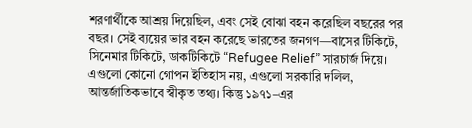শরণার্থীকে আশ্রয় দিয়েছিল, এবং সেই বোঝা বহন করেছিল বছরের পর বছর। সেই ব্যয়ের ভার বহন করেছে ভারতের জনগণ—বাসের টিকিটে, সিনেমার টিকিটে, ডাকটিকিটে “Refugee Relief” সারচার্জ দিয়ে। এগুলো কোনো গোপন ইতিহাস নয়, এগুলো সরকারি দলিল, আন্তর্জাতিকভাবে স্বীকৃত তথ্য। কিন্তু ১৯৭১–এর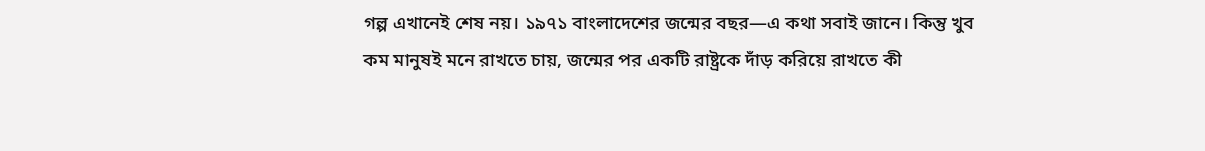গল্প এখানেই শেষ নয়। ১৯৭১ বাংলাদেশের জন্মের বছর—এ কথা সবাই জানে। কিন্তু খুব কম মানুষই মনে রাখতে চায়, জন্মের পর একটি রাষ্ট্রকে দাঁড় করিয়ে রাখতে কী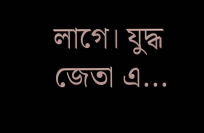লাগে। যুদ্ধ জেতা এ...